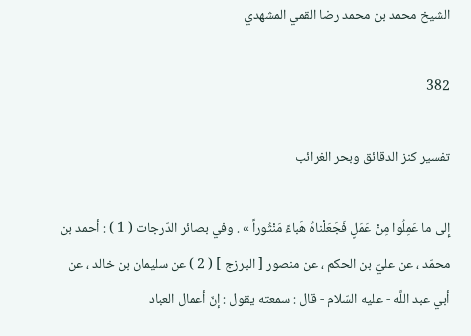الشيخ محمد بن محمد رضا القمي المشهدي

382

تفسير كنز الدقائق وبحر الغرائب

إِلى ما عَمِلُوا مِنْ عَمَلٍ فَجَعَلْناهُ هَباءً مَنْثُوراً » . وفي بصائر الدّرجات ( 1 ) : أحمد بن محمّد ، عن عليّ بن الحكم ، عن منصور [ البرزج ] ( 2 ) عن سليمان بن خالد ، عن أبي عبد اللَّه - عليه السّلام - قال : سمعته يقول : إنّ أعمال العباد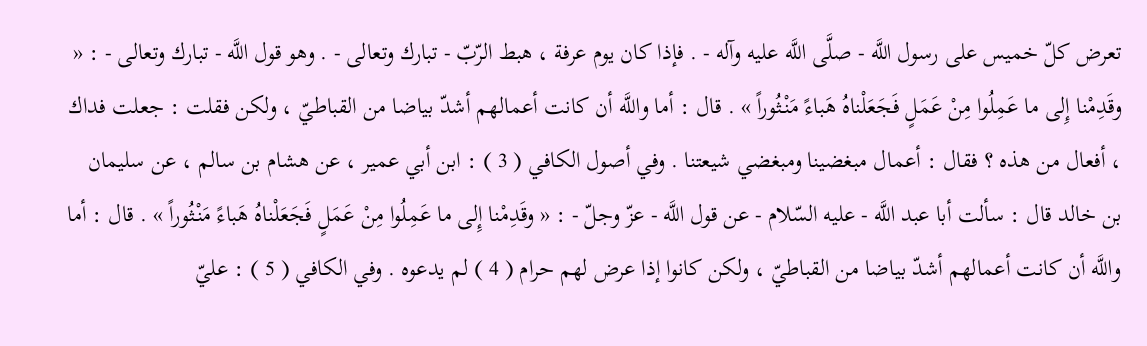تعرض كلّ خميس على رسول اللَّه - صلَّى اللَّه عليه وآله - . فإذا كان يوم عرفة ، هبط الرّبّ - تبارك وتعالى - . وهو قول اللَّه - تبارك وتعالى - : « وقَدِمْنا إِلى ما عَمِلُوا مِنْ عَمَلٍ فَجَعَلْناهُ هَباءً مَنْثُوراً » . قال : أما واللَّه أن كانت أعمالهم أشدّ بياضا من القباطيّ ، ولكن فقلت : جعلت فداك ، أفعال من هذه ؟ فقال : أعمال مبغضينا ومبغضي شيعتنا . وفي أصول الكافي ( 3 ) : ابن أبي عمير ، عن هشام بن سالم ، عن سليمان بن خالد قال : سألت أبا عبد اللَّه - عليه السّلام - عن قول اللَّه - عزّ وجلّ - : « وقَدِمْنا إِلى ما عَمِلُوا مِنْ عَمَلٍ فَجَعَلْناهُ هَباءً مَنْثُوراً » . قال : أما واللَّه أن كانت أعمالهم أشدّ بياضا من القباطيّ ، ولكن كانوا إذا عرض لهم حرام ( 4 ) لم يدعوه . وفي الكافي ( 5 ) : عليّ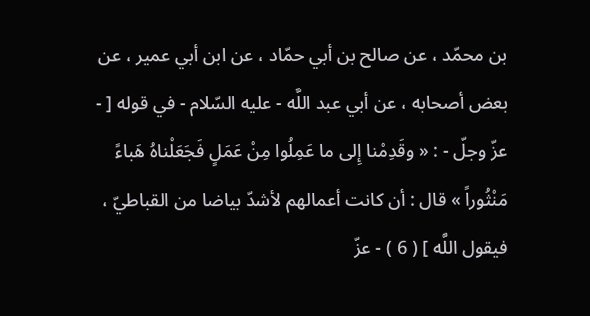بن محمّد ، عن صالح بن أبي حمّاد ، عن ابن أبي عمير ، عن بعض أصحابه ، عن أبي عبد اللَّه - عليه السّلام - في قوله [ - عزّ وجلّ - : « وقَدِمْنا إِلى ما عَمِلُوا مِنْ عَمَلٍ فَجَعَلْناهُ هَباءً مَنْثُوراً » قال : أن كانت أعمالهم لأشدّ بياضا من القباطيّ ، فيقول اللَّه ] ( 6 ) - عزّ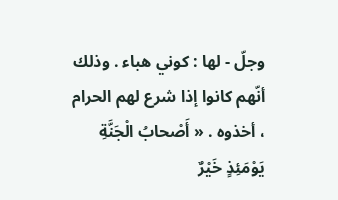وجلّ - لها : كوني هباء . وذلك أنّهم كانوا إذا شرع لهم الحرام ، أخذوه . « أَصْحابُ الْجَنَّةِ يَوْمَئِذٍ خَيْرٌ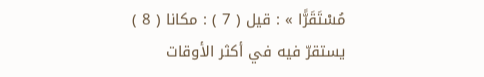مُسْتَقَرًّا » : قيل ( 7 ) : مكانا ( 8 ) يستقرّ فيه في أكثر الأوقات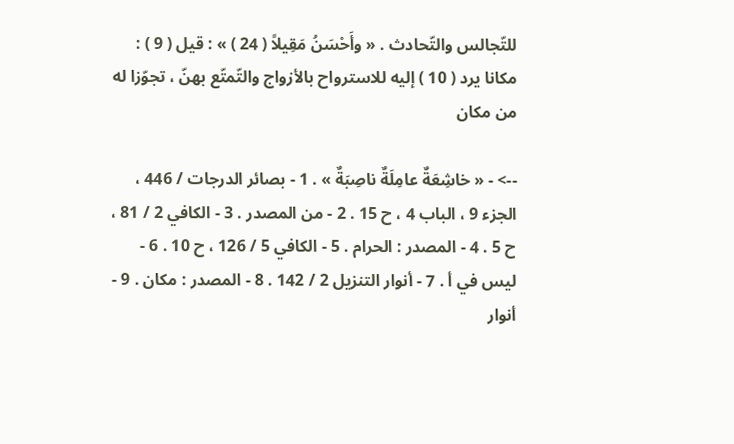للتّجالس والتّحادث . « وأَحْسَنُ مَقِيلاً ( 24 ) » : قيل ( 9 ) : مكانا يرد ( 10 ) إليه للاسترواح بالأزواج والتّمتّع بهنّ ، تجوّزا له من مكان

--> - « خاشِعَةٌ عامِلَةٌ ناصِبَةٌ » . 1 - بصائر الدرجات / 446 ، الجزء 9 ، الباب 4 ، ح 15 . 2 - من المصدر . 3 - الكافي 2 / 81 ، ح 5 . 4 - المصدر : الحرام . 5 - الكافي 5 / 126 ، ح 10 . 6 - ليس في أ . 7 - أنوار التنزيل 2 / 142 . 8 - المصدر : مكان . 9 - أنوار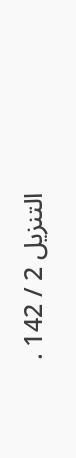التنزيل 2 / 142 .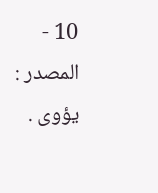10 - المصدر : يؤوى .